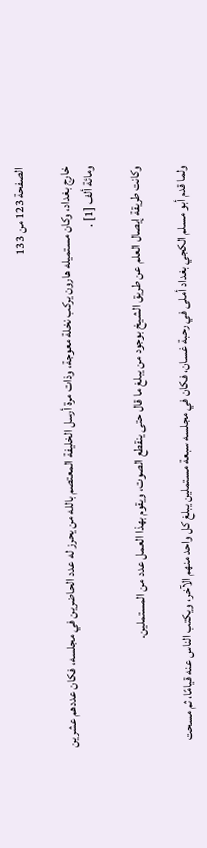الصفحة 123 من 133

خارج بغداد، وكان مستميله هارون يركب نخلة معوجة، وذات مرة أرسل الخليفة المعتصم بالله من يحرز له عدد الحاضرين في مجلسه، فكان عددهم عشرين ومائة ألف [1] .

وكانت طريقة إيصال العلم عن طريق الشيخ بوجود من يبلغ ما قال حتى ينقطع الصوت، ويقوم بهذا العمل عدد من المستملين.

ولما قدم أبو مسلم الكجي بغداد أملى في رحبة غسان، فكان في مجلسه سبعة مستملين يبلغ كل واحد منهم الآخر، ويكتب الناس عنه قيامًا، ثم مسحت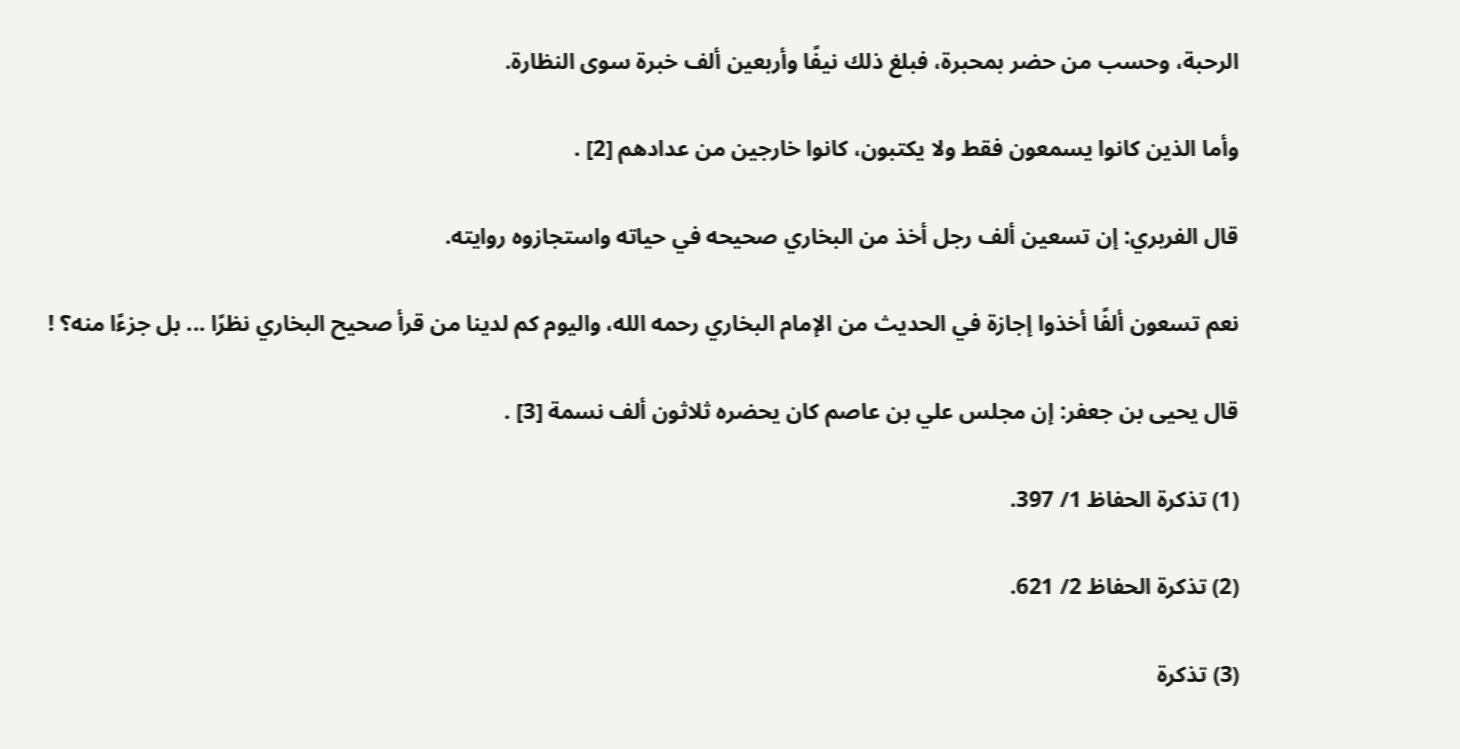الرحبة، وحسب من حضر بمحبرة، فبلغ ذلك نيفًا وأربعين ألف خبرة سوى النظارة.

وأما الذين كانوا يسمعون فقط ولا يكتبون، كانوا خارجين من عدادهم [2] .

قال الفربري: إن تسعين ألف رجل أخذ من البخاري صحيحه في حياته واستجازوه روايته.

نعم تسعون ألفًا أخذوا إجازة في الحديث من الإمام البخاري رحمه الله، واليوم كم لدينا من قرأ صحيح البخاري نظرًا ... بل جزءًا منه؟ !

قال يحيى بن جعفر: إن مجلس علي بن عاصم كان يحضره ثلاثون ألف نسمة [3] .

(1) تذكرة الحفاظ 1/ 397.

(2) تذكرة الحفاظ 2/ 621.

(3) تذكرة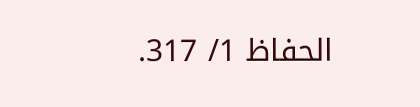الحفاظ 1/ 317.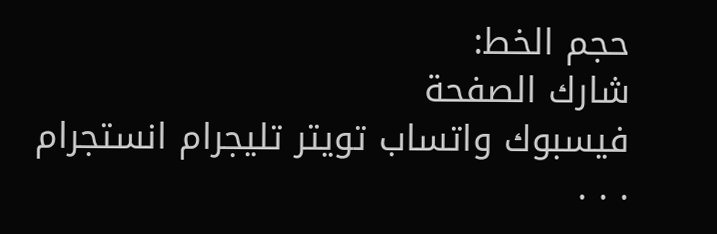حجم الخط:
شارك الصفحة
فيسبوك واتساب تويتر تليجرام انستجرام
. . .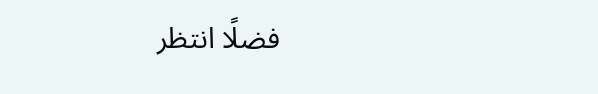فضلًا انتظر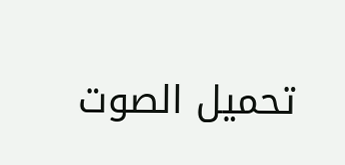تحميل الصوت